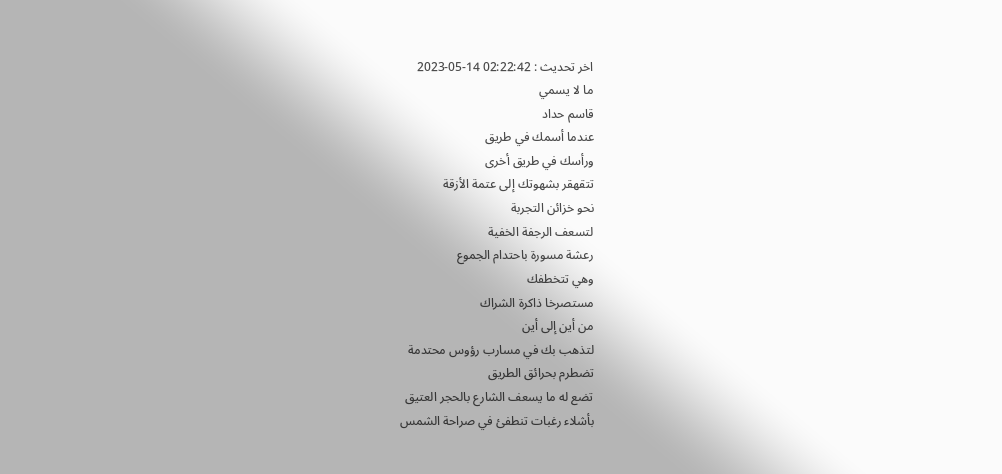اخر تحديث : 02:22:42 14-05-2023
ما لا يسمي
قاسم حداد
عندما أسمك في طريق
ورأسك في طريق أخرى
تتقهقر بشهوتك إلى عتمة الأزقة
نحو خزائن التجربة
لتسعف الرجفة الخفية
رعشة مسورة باحتدام الجموع
وهي تتخطفك
مستصرخا ذاكرة الشراك
من أين إلى أين
لتذهب بك في مسارب رؤوس محتدمة
تضطرم بحرائق الطريق
تضع له ما يسعف الشارع بالحجر العتيق
بأشلاء رغبات تنطفئ في صراحة الشمس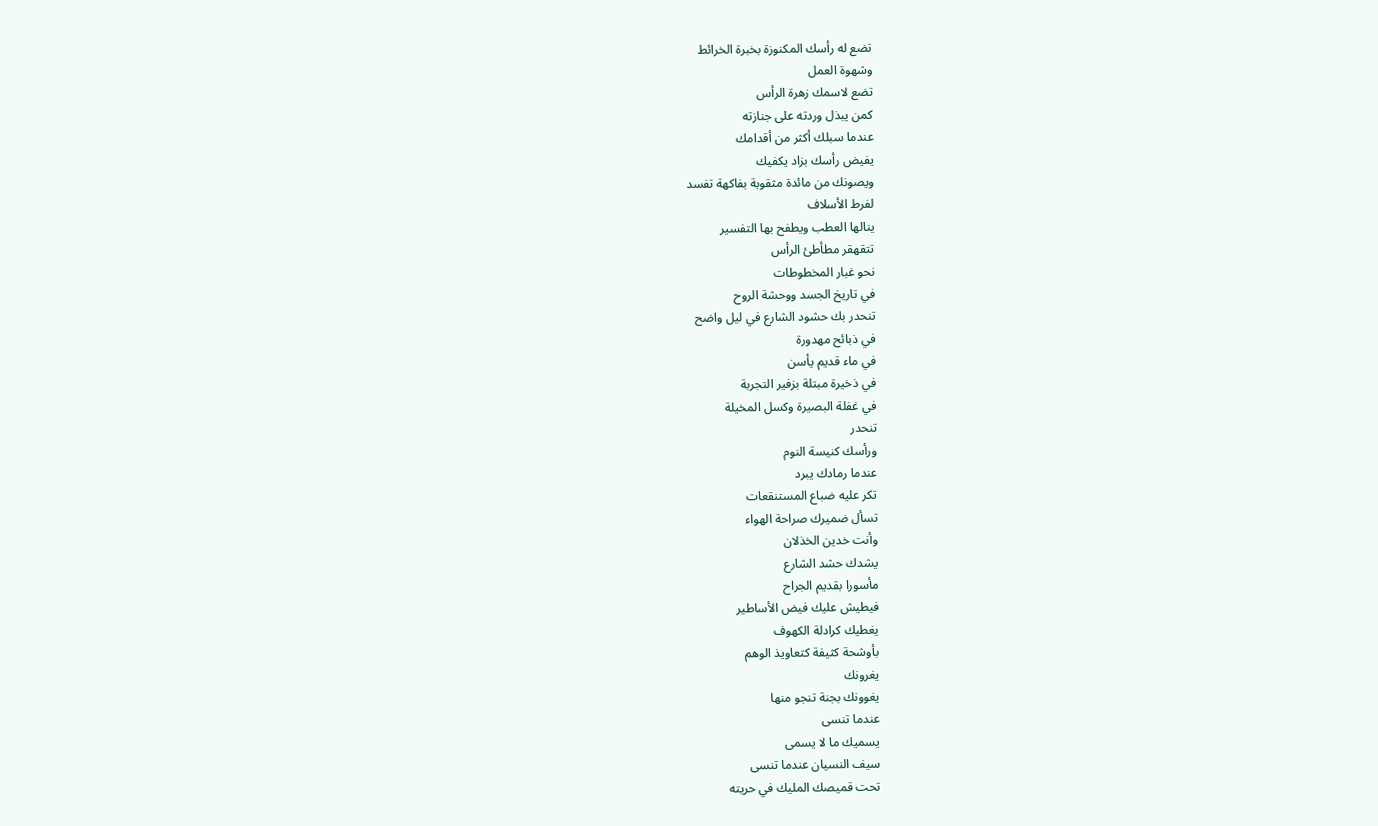تضع له رأسك المكنوزة بخبرة الخرائط
وشهوة العمل
تضع لاسمك زهرة الرأس
كمن يبذل وردته على جنازته
عندما سبلك أكثر من أقدامك
يفيض رأسك بزاد يكفيك
ويصونك من مائدة مثقوبة بفاكهة تفسد
لفرط الأسلاف
ينالها العطب ويطفح بها التفسير
تتقهقر مطأطئ الرأس
نحو غبار المخطوطات
في تاريخ الجسد ووحشة الروح
تنحدر بك حشود الشارع في ليل واضح
في ذبائح مهدورة
في ماء قديم يأسن
في ذخيرة مبتلة بزفير التجربة
في غفلة البصيرة وكسل المخيلة
تنحدر
ورأسك كنيسة النوم
عندما رمادك يبرد
تكر عليه ضباع المستنقعات
تسأل ضميرك صراحة الهواء
وأنت خدين الخذلان
يشدك حشد الشارع
مأسورا بقديم الجراح
فيطيش عليك فيض الأساطير
يغطيك كرادلة الكهوف
بأوشحة كثيفة كتعاويذ الوهم
يغرونك
يغوونك بجنة تنجو منها
عندما تنسى
يسميك ما لا يسمى
سيف النسيان عندما تنسى
تحت قميصك المليك في حريته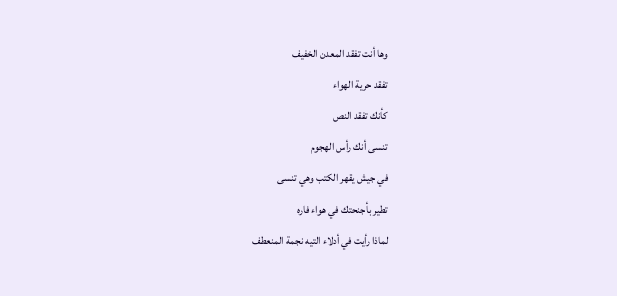وها أنت تفقد المعدن الخفيف
تفقد حرية الهواء
كأنك تفقد النص
تنسى أنك رأس الهجوم
في جيش يقهر الكتب وهي تنسى
تطير بأجنحتك في هواء فاره
لماذا رأيت في أدلاء التيه نجمة المنعطف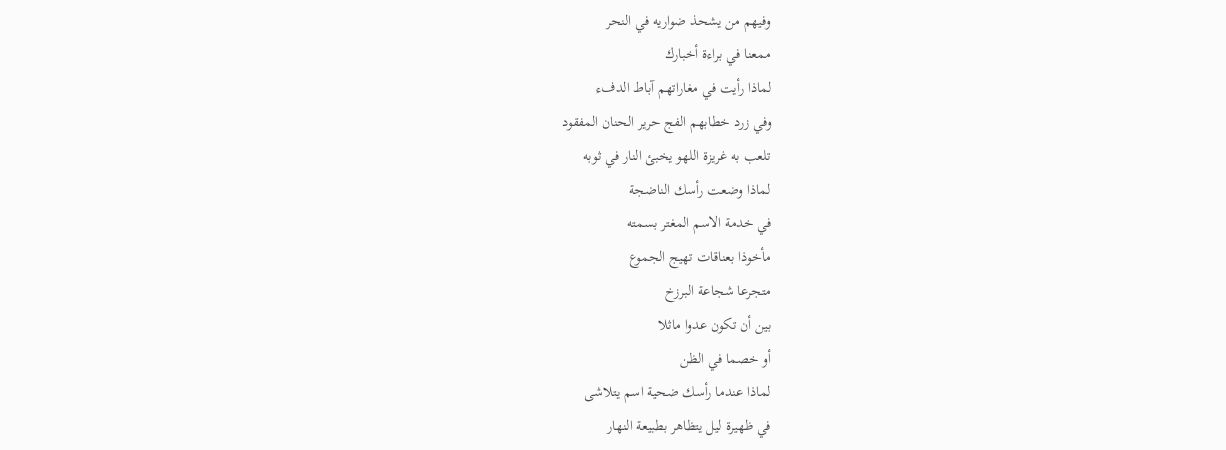وفيهم من يشحذ ضواريه في النحر
ممعنا في براءة أخبارك
لماذا رأيت في مغاراتهم آباط الدفء
وفي زرد خطابهم الفج حرير الحنان المفقود
تلعب به غريزة اللهو يخبئ النار في ثوبه
لماذا وضعت رأسك الناضجة
في خدمة الاسم المغتر بسمته
مأخوذا بعناقات تهيج الجموع
متجرعا شجاعة البرزخ
بين أن تكون عدوا ماثلا
أو خصما في الظن
لماذا عندما رأسك ضحية اسم يتلاشى
في ظهيرة ليل يتظاهر بطبيعة النهار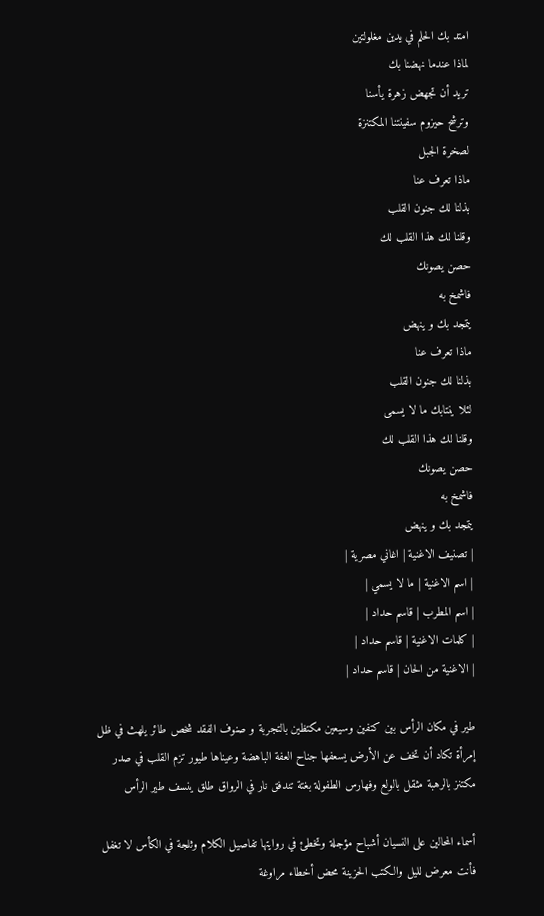امتد بك الحلم في يدين مغلولتين
لماذا عندما نهضنا بك
تريد أن تجهض زهرة يأسنا
وترشح حيزوم سفينتنا المكتنزة
لصخرة الجبل
ماذا تعرف عنا
بذلنا لك جنون القلب
وقلنا لك هذا القلب لك
حصن يصونك
فاشمخ به
يتمجد بك و ينهض
ماذا تعرف عنا
بذلنا لك جنون القلب
لئلا ينتابك ما لا يسمى
وقلنا لك هذا القلب لك
حصن يصونك
فاشمخ به
يتمجد بك و ينهض
| تصنيف الاغنية | اغاني مصرية |
| اسم الاغنية | ما لا يسمي |
| اسم المطرب | قاسم حداد |
| كلمات الاغنية | قاسم حداد |
| الاغنية من الحان | قاسم حداد |

طير في مكان الرأس بين كتفين وسيعين مكتظين بالتجربة و صنوف الفقد شخص طائر يلهث في ظل إمرأة تكاد أن تخف عن الأرض يسعفها جناح العفة الباهضة وعيناها طيور تزم القلب في صدر مكتنز بالرهبة مثقل بالولع وفهارس الطفولة بغتة تندفق نار في الرواق طلق ينسف طير الرأس

أسماء المحالين على النسيان أشباح مؤجلة وتخطئ في روايتها تفاصيل الكلام وثلجة في الكأس لا تغفل فأنت معرض لليل والكتب الحزينة محض أخطاء مراوغة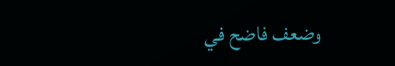وضعف فاضح في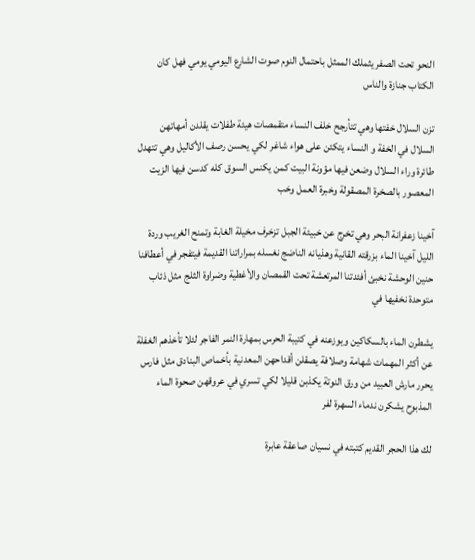النحو تحت الصفر يثملك الممثل باحتمال النوم صوت الشارع اليومي يومي فهل كان الكتاب جنازة والناس

تزن السلال خفتها وهي تتأرجح خلف النساء متقمصات هيئة طفلات يقلدن أمهاتهن السلال في الخفة و النساء يتكئن على هواء شاغر لكي يحسن رصف الأكاليل وهي تتهدل طائرة وراء السلال وضعن فيها مؤونة البيت كمن يكنس السوق كله كدسن فيها الزيت المعصور بالصخرة المصقولة وخبرة العمل وخب

آخينا زعفرانة البحر وهي تخرج عن خبيئة الجبل تزخرف مخيلة الغابة وتمنح الغريب وردة الليل آخينا الماء بزرقته القانية وهذيانه الناضج نغسله بمراراتنا القديمة فيتفجر في أعطافنا حنين الوحشة نخبئ أفئدتنا المرتعشة تحت القمصان والأغطية وضراوة الثلج مثل ذئاب متوحدة نخفيها في

يشطرن الماء بالسكاكين ويوزعنه في كتيبة الحرس بمهارة النمر الفاجر لئلا تأخذهم الغفلة عن أكثر المهمات شهامة وصلافة يصقلن أقداحهن المعدنية بأخماص البنادق مثل فارس يحرر مارش العبيد من ورق النوتة يكذبن قليلا لكي تسري في عروقهن صحوة الماء المذبوح يشكرن ندماء السهرة لفر

لك هذا الحجر القديم كتبته في نسيان صاعقة عابرة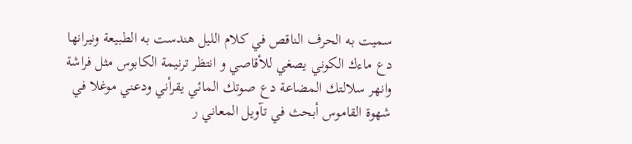سميت به الحرف الناقص في كلام الليل هندست به الطبيعة ونيرانها دع ماءك الكوني يصغي للأقاصي و انتظر ترنيمة الكابوس مثل فراشة وانهر سلالتك المضاعة دع صوتك المائي يقرأني ودعني موغلا في شهوة القاموس أبحث في تآويل المعاني ر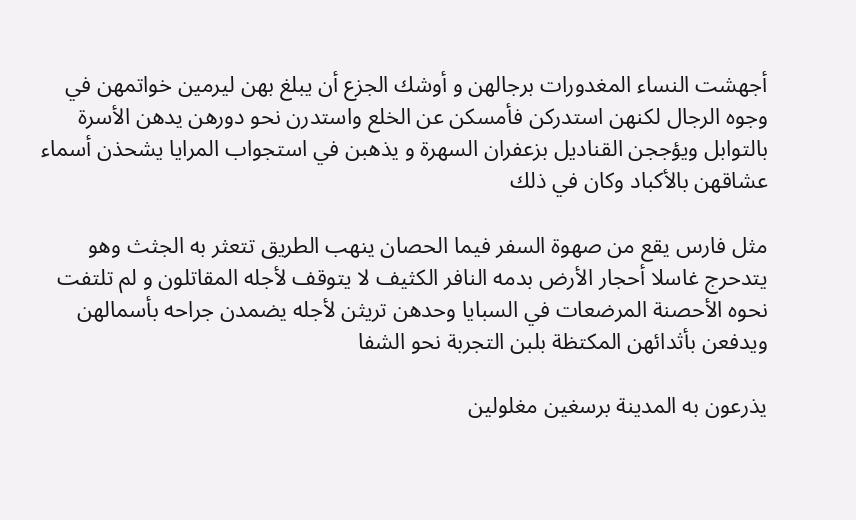أجهشت النساء المغدورات برجالهن و أوشك الجزع أن يبلغ بهن ليرمين خواتمهن في وجوه الرجال لكنهن استدركن فأمسكن عن الخلع واستدرن نحو دورهن يدهن الأسرة بالتوابل ويؤججن القناديل بزعفران السهرة و يذهبن في استجواب المرايا يشحذن أسماء عشاقهن بالأكباد وكان في ذلك

مثل فارس يقع من صهوة السفر فيما الحصان ينهب الطريق تتعثر به الجثث وهو يتدحرج غاسلا أحجار الأرض بدمه النافر الكثيف لا يتوقف لأجله المقاتلون و لم تلتفت نحوه الأحصنة المرضعات في السبايا وحدهن تريثن لأجله يضمدن جراحه بأسمالهن ويدفعن بأثدائهن المكتظة بلبن التجربة نحو الشفا

يذرعون به المدينة برسغين مغلولين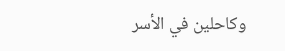وكاحلين في الأسر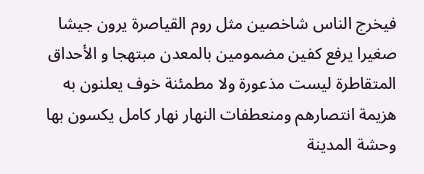فيخرج الناس شاخصين مثل روم القياصرة يرون جيشا صغيرا يرفع كفين مضمومين بالمعدن مبتهجا و الأحداق المتقاطرة ليست مذعورة ولا مطمئنة خوف يعلنون به هزيمة انتصارهم ومنعطفات النهار نهار كامل يكسون بها وحشة المدينة